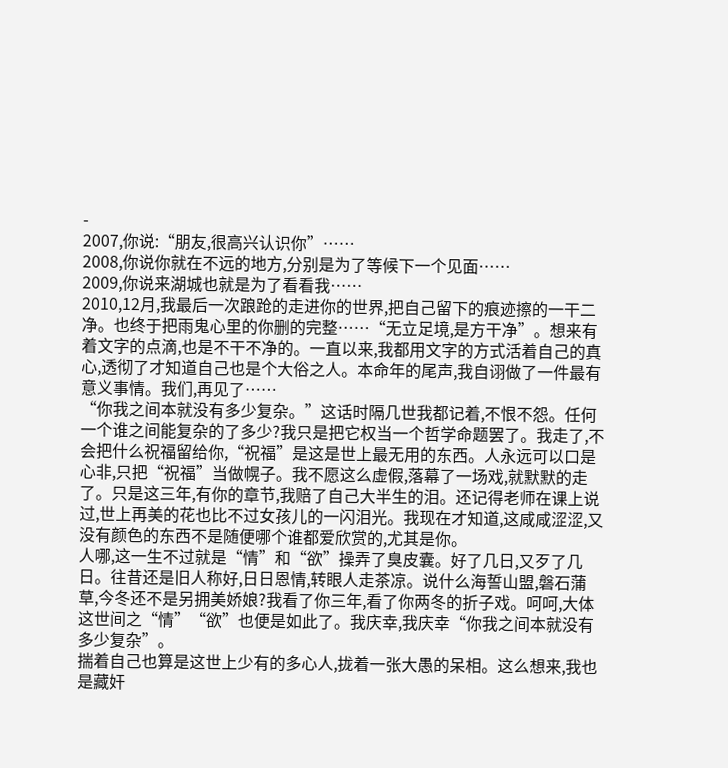-
2007,你说:“朋友,很高兴认识你”……
2008,你说你就在不远的地方,分别是为了等候下一个见面……
2009,你说来湖城也就是为了看看我……
2010,12月,我最后一次踉跄的走进你的世界,把自己留下的痕迹擦的一干二净。也终于把雨鬼心里的你删的完整……“无立足境,是方干净”。想来有着文字的点滴,也是不干不净的。一直以来,我都用文字的方式活着自己的真心,透彻了才知道自己也是个大俗之人。本命年的尾声,我自诩做了一件最有意义事情。我们,再见了……
“你我之间本就没有多少复杂。”这话时隔几世我都记着,不恨不怨。任何一个谁之间能复杂的了多少?我只是把它权当一个哲学命题罢了。我走了,不会把什么祝福留给你,“祝福”是这是世上最无用的东西。人永远可以口是心非,只把“祝福”当做幌子。我不愿这么虚假,落幕了一场戏,就默默的走了。只是这三年,有你的章节,我赔了自己大半生的泪。还记得老师在课上说过,世上再美的花也比不过女孩儿的一闪泪光。我现在才知道,这咸咸涩涩,又没有颜色的东西不是随便哪个谁都爱欣赏的,尤其是你。
人哪,这一生不过就是“情”和“欲”操弄了臭皮囊。好了几日,又歹了几日。往昔还是旧人称好,日日恩情,转眼人走茶凉。说什么海誓山盟,磐石蒲草,今冬还不是另拥美娇娘?我看了你三年,看了你两冬的折子戏。呵呵,大体这世间之“情”“欲”也便是如此了。我庆幸,我庆幸“你我之间本就没有多少复杂”。
揣着自己也算是这世上少有的多心人,拢着一张大愚的呆相。这么想来,我也是藏奸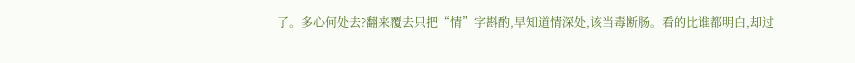了。多心何处去?翻来覆去只把“情”字斟酌,早知道情深处,该当毒断肠。看的比谁都明白,却过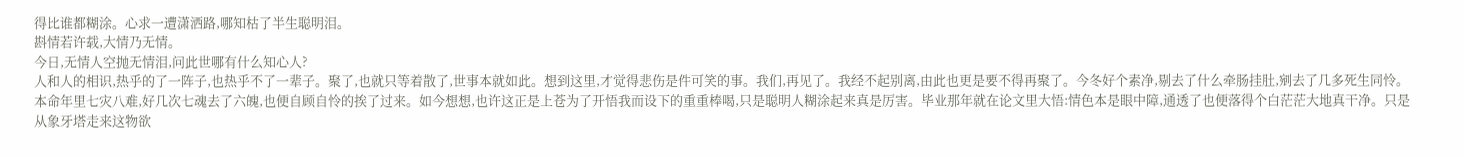得比谁都糊涂。心求一遭潇洒路,哪知枯了半生聪明泪。
斟情若许载,大情乃无情。
今日,无情人空抛无情泪,问此世哪有什么知心人?
人和人的相识,热乎的了一阵子,也热乎不了一辈子。聚了,也就只等着散了,世事本就如此。想到这里,才觉得悲伤是件可笑的事。我们,再见了。我经不起别离,由此也更是要不得再聚了。今冬好个素净,剔去了什么牵肠挂肚,剜去了几多死生同怜。本命年里七灾八难,好几次七魂去了六魄,也便自顾自怜的挨了过来。如今想想,也许这正是上苍为了开悟我而设下的重重棒喝,只是聪明人糊涂起来真是厉害。毕业那年就在论文里大悟:情色本是眼中障,通透了也便落得个白茫茫大地真干净。只是从象牙塔走来这物欲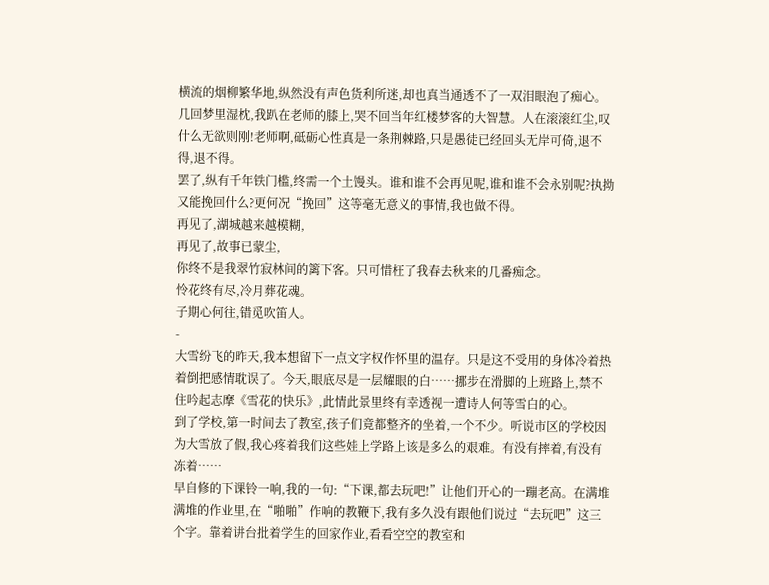横流的烟柳繁华地,纵然没有声色货利所迷,却也真当通透不了一双泪眼泡了痴心。几回梦里湿枕,我趴在老师的膝上,哭不回当年红楼梦客的大智慧。人在滚滚红尘,叹什么无欲则刚!老师啊,砥砺心性真是一条荆棘路,只是愚徒已经回头无岸可倚,退不得,退不得。
罢了,纵有千年铁门槛,终需一个土馒头。谁和谁不会再见呢,谁和谁不会永别呢?执拗又能挽回什么?更何况“挽回”这等毫无意义的事情,我也做不得。
再见了,湖城越来越模糊,
再见了,故事已蒙尘,
你终不是我翠竹寂林间的篱下客。只可惜枉了我春去秋来的几番痴念。
怜花终有尽,冷月葬花魂。
子期心何往,错觅吹笛人。
-
大雪纷飞的昨天,我本想留下一点文字权作怀里的温存。只是这不受用的身体冷着热着倒把感情耽误了。今天,眼底尽是一层耀眼的白……挪步在滑脚的上班路上,禁不住吟起志摩《雪花的快乐》,此情此景里终有幸透视一遭诗人何等雪白的心。
到了学校,第一时间去了教室,孩子们竟都整齐的坐着,一个不少。听说市区的学校因为大雪放了假,我心疼着我们这些娃上学路上该是多么的艰难。有没有摔着,有没有冻着……
早自修的下课铃一响,我的一句:“下课,都去玩吧!”让他们开心的一蹦老高。在满堆满堆的作业里,在“啪啪”作响的教鞭下,我有多久没有跟他们说过“去玩吧”这三个字。靠着讲台批着学生的回家作业,看看空空的教室和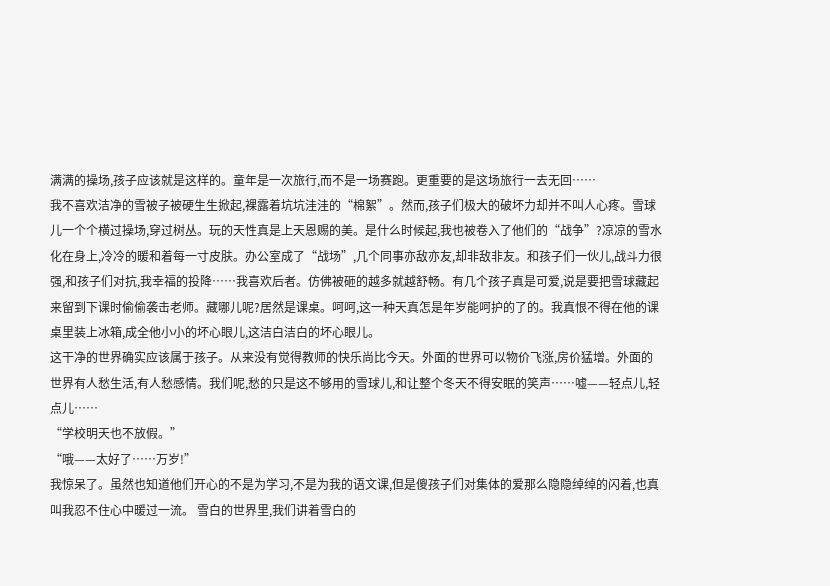满满的操场,孩子应该就是这样的。童年是一次旅行,而不是一场赛跑。更重要的是这场旅行一去无回……
我不喜欢洁净的雪被子被硬生生掀起,裸露着坑坑洼洼的“棉絮”。然而,孩子们极大的破坏力却并不叫人心疼。雪球儿一个个横过操场,穿过树丛。玩的天性真是上天恩赐的美。是什么时候起,我也被卷入了他们的“战争”?凉凉的雪水化在身上,冷冷的暖和着每一寸皮肤。办公室成了“战场”,几个同事亦敌亦友,却非敌非友。和孩子们一伙儿,战斗力很强,和孩子们对抗,我幸福的投降……我喜欢后者。仿佛被砸的越多就越舒畅。有几个孩子真是可爱,说是要把雪球藏起来留到下课时偷偷袭击老师。藏哪儿呢?居然是课桌。呵呵,这一种天真怎是年岁能呵护的了的。我真恨不得在他的课桌里装上冰箱,成全他小小的坏心眼儿,这洁白洁白的坏心眼儿。
这干净的世界确实应该属于孩子。从来没有觉得教师的快乐尚比今天。外面的世界可以物价飞涨,房价猛增。外面的世界有人愁生活,有人愁感情。我们呢,愁的只是这不够用的雪球儿,和让整个冬天不得安眠的笑声……嘘——轻点儿,轻点儿……
“学校明天也不放假。”
“哦——太好了……万岁!”
我惊呆了。虽然也知道他们开心的不是为学习,不是为我的语文课,但是傻孩子们对集体的爱那么隐隐绰绰的闪着,也真叫我忍不住心中暖过一流。 雪白的世界里,我们讲着雪白的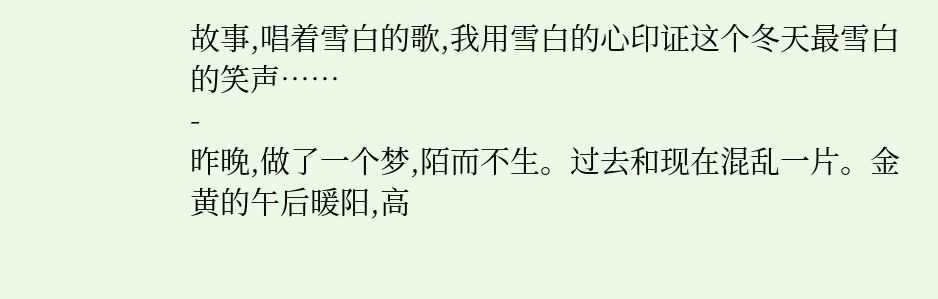故事,唱着雪白的歌,我用雪白的心印证这个冬天最雪白的笑声……
-
昨晚,做了一个梦,陌而不生。过去和现在混乱一片。金黄的午后暖阳,高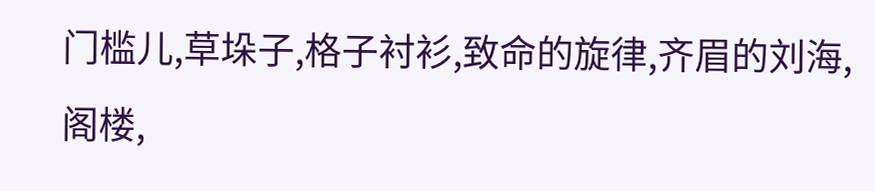门槛儿,草垛子,格子衬衫,致命的旋律,齐眉的刘海,阁楼,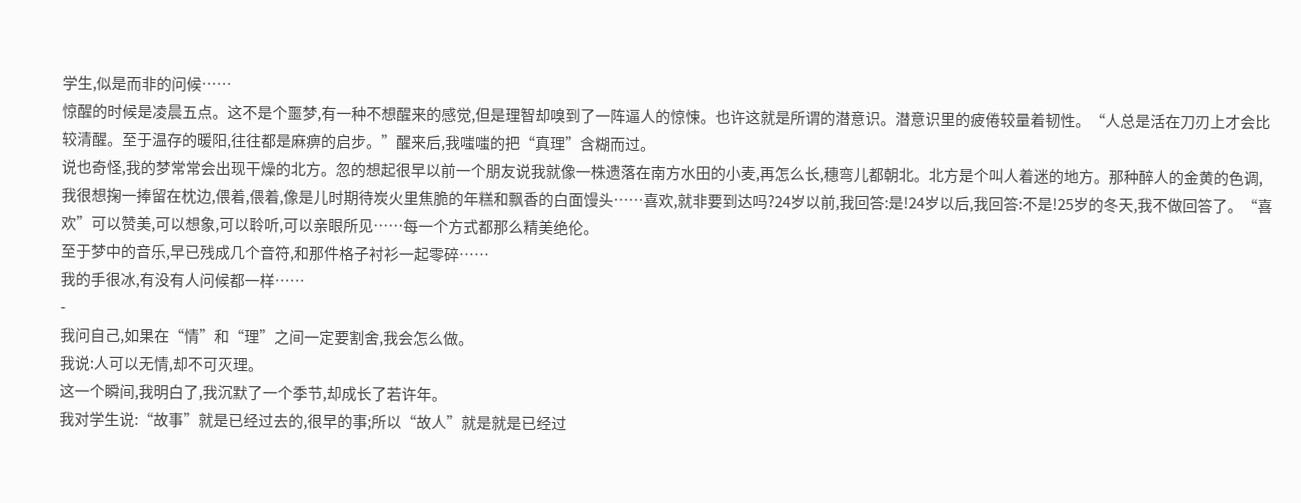学生,似是而非的问候……
惊醒的时候是凌晨五点。这不是个噩梦,有一种不想醒来的感觉,但是理智却嗅到了一阵逼人的惊悚。也许这就是所谓的潜意识。潜意识里的疲倦较量着韧性。“人总是活在刀刃上才会比较清醒。至于温存的暖阳,往往都是麻痹的启步。”醒来后,我嗤嗤的把“真理”含糊而过。
说也奇怪,我的梦常常会出现干燥的北方。忽的想起很早以前一个朋友说我就像一株遗落在南方水田的小麦,再怎么长,穗弯儿都朝北。北方是个叫人着迷的地方。那种醉人的金黄的色调,我很想掬一捧留在枕边,偎着,偎着,像是儿时期待炭火里焦脆的年糕和飘香的白面馒头……喜欢,就非要到达吗?24岁以前,我回答:是!24岁以后,我回答:不是!25岁的冬天,我不做回答了。“喜欢”可以赞美,可以想象,可以聆听,可以亲眼所见……每一个方式都那么精美绝伦。
至于梦中的音乐,早已残成几个音符,和那件格子衬衫一起零碎……
我的手很冰,有没有人问候都一样……
-
我问自己,如果在“情”和“理”之间一定要割舍,我会怎么做。
我说:人可以无情,却不可灭理。
这一个瞬间,我明白了,我沉默了一个季节,却成长了若许年。
我对学生说:“故事”就是已经过去的,很早的事;所以“故人”就是就是已经过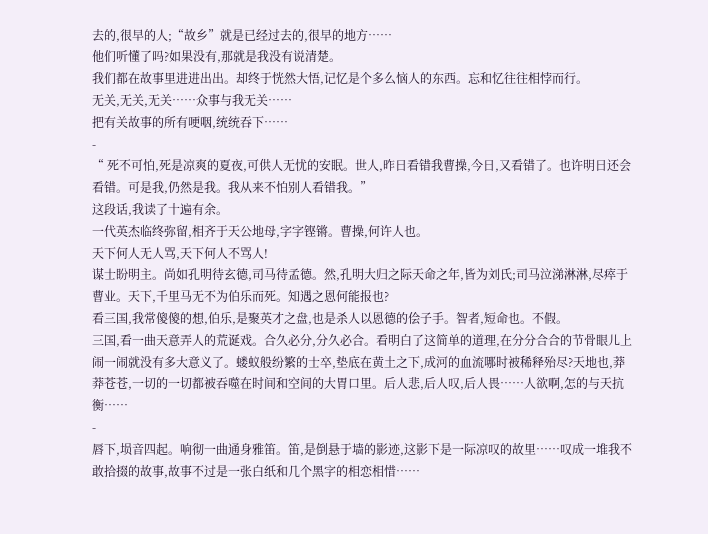去的,很早的人;“故乡”就是已经过去的,很早的地方……
他们听懂了吗?如果没有,那就是我没有说清楚。
我们都在故事里进进出出。却终于恍然大悟,记忆是个多么恼人的东西。忘和忆往往相悖而行。
无关,无关,无关……众事与我无关……
把有关故事的所有哽咽,统统吞下……
-
“ 死不可怕,死是凉爽的夏夜,可供人无忧的安眠。世人,昨日看错我曹操,今日,又看错了。也许明日还会看错。可是我,仍然是我。我从来不怕别人看错我。”
这段话,我读了十遍有余。
一代英杰临终弥留,相齐于天公地母,字字铿锵。曹操,何许人也。
天下何人无人骂,天下何人不骂人!
谋士盼明主。尚如孔明待玄德,司马待孟德。然,孔明大归之际天命之年,皆为刘氏;司马泣涕淋淋,尽瘁于曹业。天下,千里马无不为伯乐而死。知遇之恩何能报也?
看三国,我常傻傻的想,伯乐,是聚英才之盘,也是杀人以恩德的侩子手。智者,短命也。不假。
三国,看一曲天意弄人的荒诞戏。合久必分,分久必合。看明白了这简单的道理,在分分合合的节骨眼儿上闹一闹就没有多大意义了。蝼蚁般纷繁的士卒,垫底在黄土之下,成河的血流哪时被稀释殆尽?天地也,莽莽苍苍,一切的一切都被吞噬在时间和空间的大胃口里。后人悲,后人叹,后人畏……人欲啊,怎的与天抗衡……
-
唇下,埙音四起。响彻一曲通身雅笛。笛,是倒悬于墙的影迹,这影下是一际凉叹的故里……叹成一堆我不敢拾掇的故事,故事不过是一张白纸和几个黑字的相恋相惜……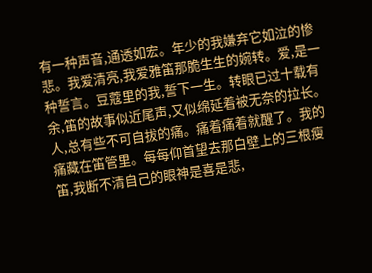有一种声音,通透如宏。年少的我嫌弃它如泣的惨悲。我爱清亮,我爱雅笛那脆生生的婉转。爱,是一种誓言。豆蔻里的我,誓下一生。转眼已过十载有余,笛的故事似近尾声,又似绵延着被无奈的拉长。人,总有些不可自拔的痛。痛着痛着就醒了。我的痛藏在笛管里。每每仰首望去那白壁上的三根瘦笛,我断不清自己的眼神是喜是悲,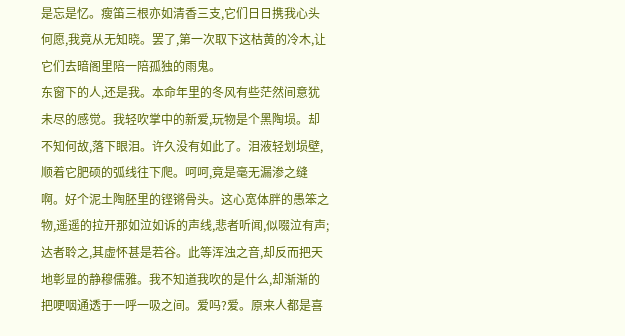是忘是忆。瘦笛三根亦如清香三支,它们日日携我心头何愿,我竟从无知晓。罢了,第一次取下这枯黄的冷木,让它们去暗阁里陪一陪孤独的雨鬼。
东窗下的人,还是我。本命年里的冬风有些茫然间意犹未尽的感觉。我轻吹掌中的新爱,玩物是个黑陶埙。却不知何故,落下眼泪。许久没有如此了。泪液轻划埙壁,顺着它肥硕的弧线往下爬。呵呵,竟是毫无漏渗之缝啊。好个泥土陶胚里的铿锵骨头。这心宽体胖的愚笨之物,遥遥的拉开那如泣如诉的声线,悲者听闻,似啜泣有声;达者聆之,其虚怀甚是若谷。此等浑浊之音,却反而把天地彰显的静穆儒雅。我不知道我吹的是什么,却渐渐的把哽咽通透于一呼一吸之间。爱吗?爱。原来人都是喜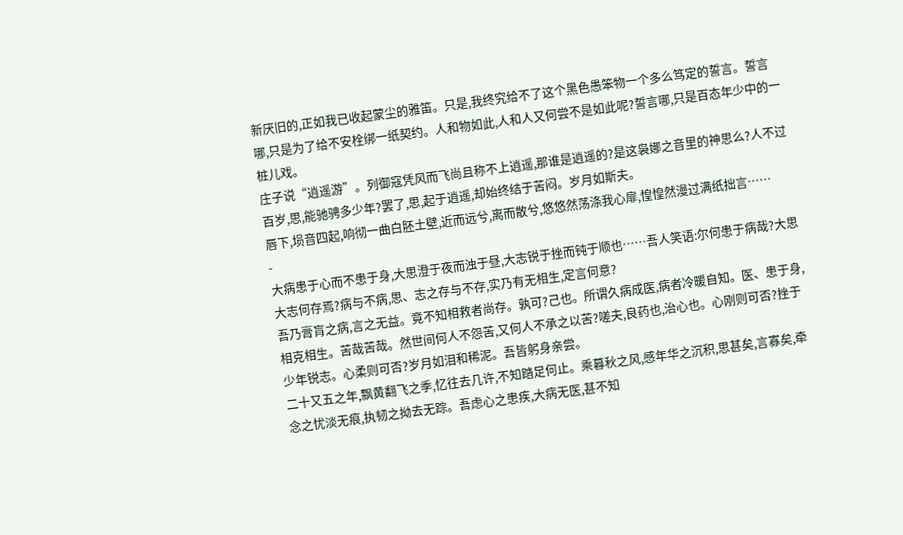新厌旧的,正如我已收起蒙尘的雅笛。只是,我终究给不了这个黑色愚笨物一个多么笃定的誓言。誓言哪,只是为了给不安栓绑一纸契约。人和物如此,人和人又何尝不是如此呢?誓言哪,只是百态年少中的一桩儿戏。
庄子说“逍遥游”。列御寇凭风而飞尚且称不上逍遥,那谁是逍遥的?是这袅娜之音里的神思么?人不过百岁,思,能驰骋多少年?罢了,思,起于逍遥,却始终结于苦闷。岁月如斯夫。
唇下,埙音四起,响彻一曲白胚土壁,近而远兮,离而散兮,悠悠然荡涤我心扉,惶惶然漫过满纸拙言……
-
大病患于心而不患于身,大思澄于夜而浊于昼,大志锐于挫而钝于顺也……吾人笑语:尔何患于病哉?大思大志何存焉?病与不病,思、志之存与不存,实乃有无相生,定言何意?
吾乃膏肓之病,言之无益。竟不知相救者尚存。孰可?己也。所谓久病成医,病者冷暖自知。医、患于身,相克相生。苦哉苦哉。然世间何人不怨苦,又何人不承之以苦?嗟夫,良药也,治心也。心刚则可否?挫于少年锐志。心柔则可否?岁月如泪和稀泥。吾皆躬身亲尝。
二十又五之年,飘黄翻飞之季,忆往去几许,不知踏足何止。乘暮秋之风,感年华之沉积,思甚矣,言寡矣,牵念之忧淡无痕,执韧之拗去无踪。吾虑心之患疾,大病无医,甚不知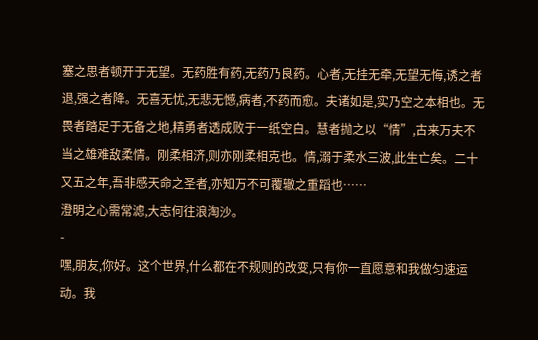塞之思者顿开于无望。无药胜有药,无药乃良药。心者,无挂无牵,无望无悔,诱之者退,强之者降。无喜无忧,无悲无憾,病者,不药而愈。夫诸如是,实乃空之本相也。无畏者踏足于无备之地,精勇者透成败于一纸空白。慧者抛之以“情”,古来万夫不当之雄难敌柔情。刚柔相济,则亦刚柔相克也。情,溺于柔水三波,此生亡矣。二十又五之年,吾非感天命之圣者,亦知万不可覆辙之重蹈也……
澄明之心需常滤,大志何往浪淘沙。
-
嘿,朋友,你好。这个世界,什么都在不规则的改变,只有你一直愿意和我做匀速运动。我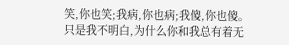笑,你也笑;我病,你也病;我傻,你也傻。只是我不明白,为什么你和我总有着无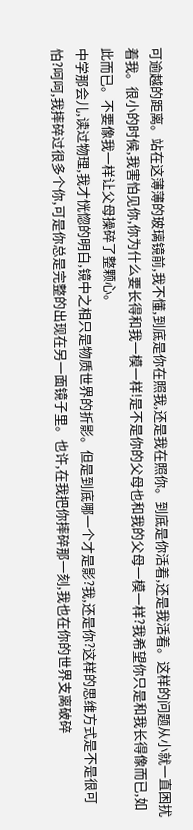可逾越的距离。站在这薄薄的玻璃镜前,我不懂,到底是你在照我,还是我在照你。到底是你活着,还是我活着。这样的问题从小就一直困扰着我。很小的时候,我害怕见你,你为什么要长得和我一模一样!是不是你的父母也和我的父母一模一样?我希望你只是和我长得像而已,如此而已。不要像我一样让父母操碎了整颗心。
中学那会儿,读过物理,我才恍惚的明白,镜中之相只是物质世界的折影。但是到底哪一个才是影?我,还是你?这样的思维方式是不是很可怕?呵呵,我摔碎过很多个你,可是你总是完整的出现在另一面镜子里。也许,在我把你摔碎那一刻,我也在你的世界支离破碎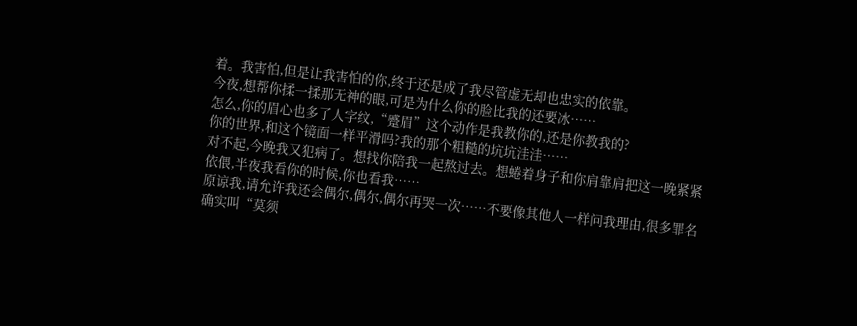着。我害怕,但是让我害怕的你,终于还是成了我尽管虚无却也忠实的依靠。
今夜,想帮你揉一揉那无神的眼,可是为什么你的脸比我的还要冰……
怎么,你的眉心也多了人字纹,“蹙眉”这个动作是我教你的,还是你教我的?
你的世界,和这个镜面一样平滑吗?我的那个粗糙的坑坑洼洼……
对不起,今晚我又犯病了。想找你陪我一起熬过去。想蜷着身子和你肩靠肩把这一晚紧紧依偎,半夜我看你的时候,你也看我……
原谅我,请允许我还会偶尔,偶尔,偶尔再哭一次……不要像其他人一样问我理由,很多罪名确实叫“莫须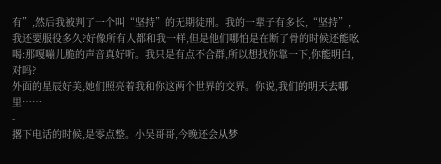有”,然后我被判了一个叫“坚持”的无期徒刑。我的一辈子有多长,“坚持”,我还要服役多久?好像所有人都和我一样,但是他们哪怕是在断了骨的时候还能吆喝:那嘎嘣儿脆的声音真好听。我只是有点不合群,所以想找你靠一下,你能明白,对吗?
外面的星辰好美,她们照亮着我和你这两个世界的交界。你说,我们的明天去哪里……
-
撂下电话的时候,是零点整。小吴哥哥,今晚还会从梦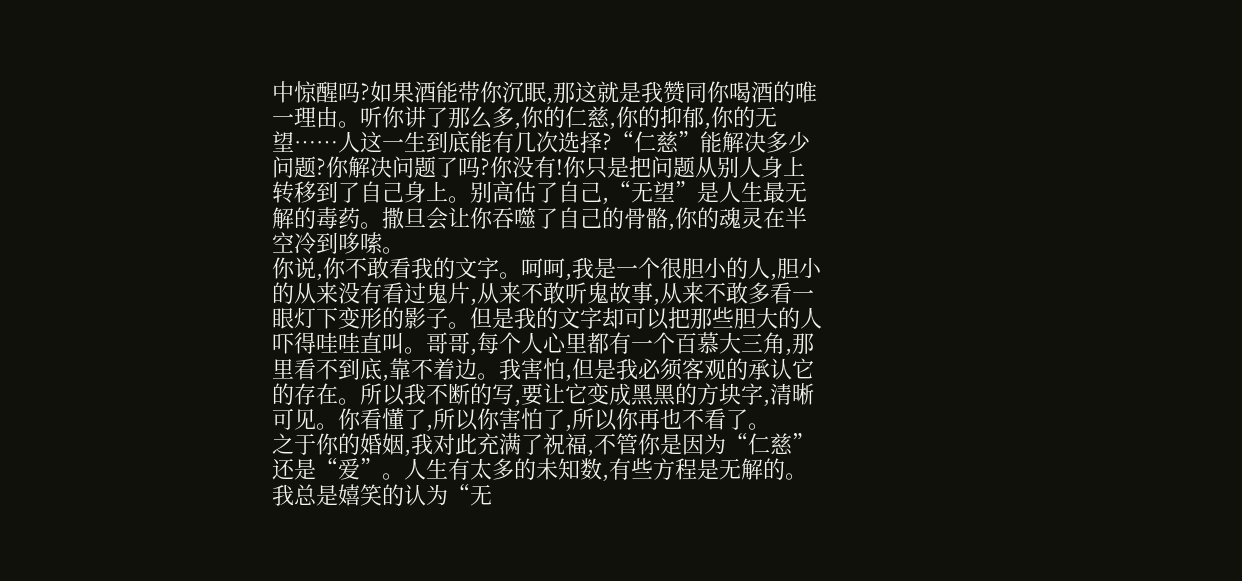中惊醒吗?如果酒能带你沉眠,那这就是我赞同你喝酒的唯一理由。听你讲了那么多,你的仁慈,你的抑郁,你的无望……人这一生到底能有几次选择?“仁慈”能解决多少问题?你解决问题了吗?你没有!你只是把问题从别人身上转移到了自己身上。别高估了自己,“无望”是人生最无解的毒药。撒旦会让你吞噬了自己的骨骼,你的魂灵在半空冷到哆嗦。
你说,你不敢看我的文字。呵呵,我是一个很胆小的人,胆小的从来没有看过鬼片,从来不敢听鬼故事,从来不敢多看一眼灯下变形的影子。但是我的文字却可以把那些胆大的人吓得哇哇直叫。哥哥,每个人心里都有一个百慕大三角,那里看不到底,靠不着边。我害怕,但是我必须客观的承认它的存在。所以我不断的写,要让它变成黑黑的方块字,清晰可见。你看懂了,所以你害怕了,所以你再也不看了。
之于你的婚姻,我对此充满了祝福,不管你是因为“仁慈”还是“爱”。人生有太多的未知数,有些方程是无解的。我总是嬉笑的认为“无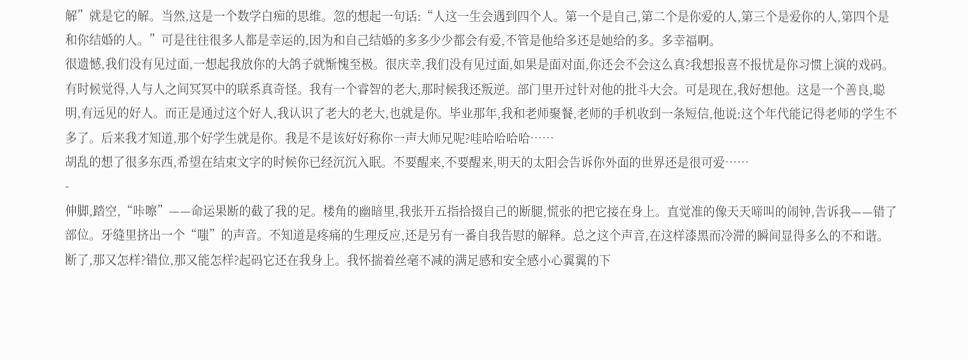解”就是它的解。当然,这是一个数学白痴的思维。忽的想起一句话:“人这一生会遇到四个人。第一个是自己,第二个是你爱的人,第三个是爱你的人,第四个是和你结婚的人。”可是往往很多人都是幸运的,因为和自己结婚的多多少少都会有爱,不管是他给多还是她给的多。多幸福啊。
很遗憾,我们没有见过面,一想起我放你的大鸽子就惭愧至极。很庆幸,我们没有见过面,如果是面对面,你还会不会这么真?我想报喜不报忧是你习惯上演的戏码。有时候觉得,人与人之间冥冥中的联系真奇怪。我有一个睿智的老大,那时候我还叛逆。部门里开过针对他的批斗大会。可是现在,我好想他。这是一个善良,聪明,有远见的好人。而正是通过这个好人,我认识了老大的老大,也就是你。毕业那年,我和老师聚餐,老师的手机收到一条短信,他说:这个年代能记得老师的学生不多了。后来我才知道,那个好学生就是你。我是不是该好好称你一声大师兄呢?哇哈哈哈哈……
胡乱的想了很多东西,希望在结束文字的时候你已经沉沉入眠。不要醒来,不要醒来,明天的太阳会告诉你外面的世界还是很可爱……
-
伸脚,踏空,“咔嚓”——命运果断的截了我的足。楼角的幽暗里,我张开五指拾掇自己的断腿,慌张的把它接在身上。直觉准的像天天啼叫的闹钟,告诉我——错了部位。牙缝里挤出一个“嗤”的声音。不知道是疼痛的生理反应,还是另有一番自我告慰的解释。总之这个声音,在这样漆黑而冷滞的瞬间显得多么的不和谐。
断了,那又怎样?错位,那又能怎样?起码它还在我身上。我怀揣着丝毫不减的满足感和安全感小心翼翼的下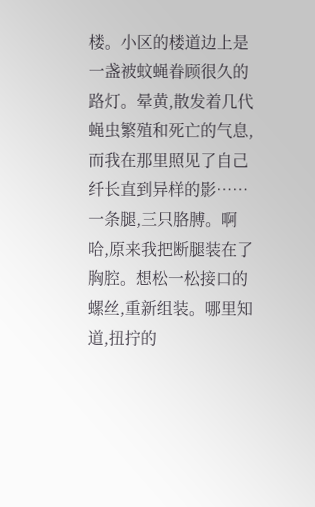楼。小区的楼道边上是一盏被蚊蝇眷顾很久的路灯。晕黄,散发着几代蝇虫繁殖和死亡的气息,而我在那里照见了自己纤长直到异样的影……
一条腿,三只胳膊。啊哈,原来我把断腿装在了胸腔。想松一松接口的螺丝,重新组装。哪里知道,扭拧的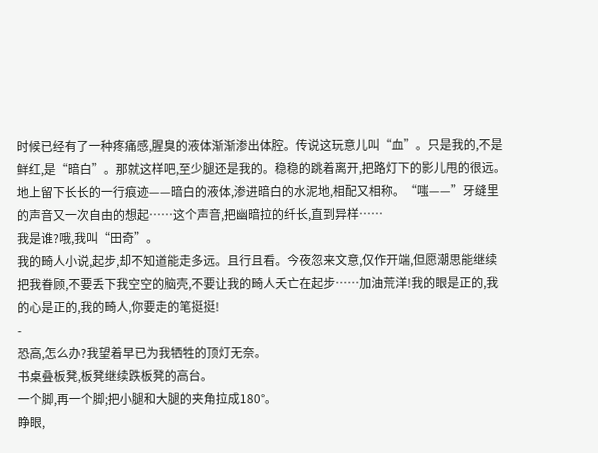时候已经有了一种疼痛感,腥臭的液体渐渐渗出体腔。传说这玩意儿叫“血”。只是我的,不是鲜红,是“暗白”。那就这样吧,至少腿还是我的。稳稳的跳着离开,把路灯下的影儿甩的很远。地上留下长长的一行痕迹——暗白的液体,渗进暗白的水泥地,相配又相称。“嗤——”牙缝里的声音又一次自由的想起……这个声音,把幽暗拉的纤长,直到异样……
我是谁?哦,我叫“田奇”。
我的畸人小说,起步,却不知道能走多远。且行且看。今夜忽来文意,仅作开端,但愿潮思能继续把我眷顾,不要丢下我空空的脑壳,不要让我的畸人夭亡在起步……加油荒洋!我的眼是正的,我的心是正的,我的畸人,你要走的笔挺挺!
-
恐高,怎么办?我望着早已为我牺牲的顶灯无奈。
书桌叠板凳,板凳继续跌板凳的高台。
一个脚,再一个脚;把小腿和大腿的夹角拉成180°。
睁眼,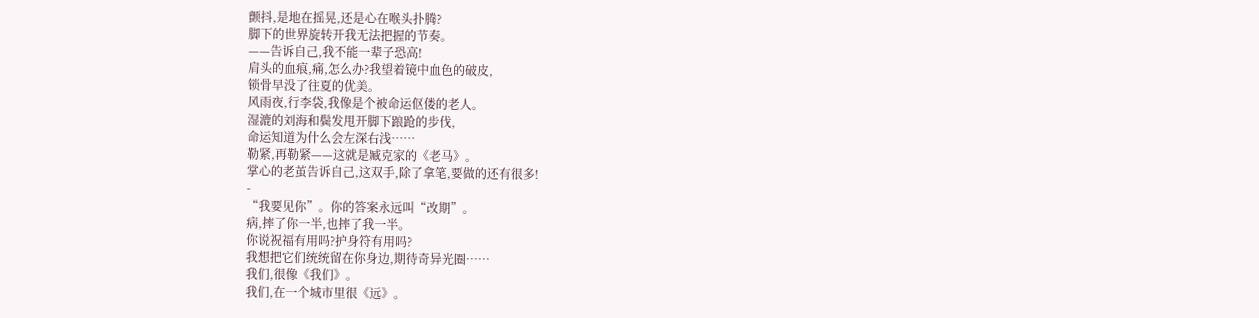颤抖,是地在摇晃,还是心在喉头扑腾?
脚下的世界旋转开我无法把握的节奏。
——告诉自己,我不能一辈子恐高!
肩头的血痕,痛,怎么办?我望着镜中血色的破皮,
锁骨早没了往夏的优美。
风雨夜,行李袋,我像是个被命运伛偻的老人。
湿漉的刘海和鬓发甩开脚下踉跄的步伐,
命运知道为什么会左深右浅……
勒紧,再勒紧——这就是臧克家的《老马》。
掌心的老茧告诉自己,这双手,除了拿笔,要做的还有很多!
-
“我要见你”。你的答案永远叫“改期”。
病,摔了你一半,也摔了我一半。
你说祝福有用吗?护身符有用吗?
我想把它们统统留在你身边,期待奇异光圈……
我们,很像《我们》。
我们,在一个城市里很《远》。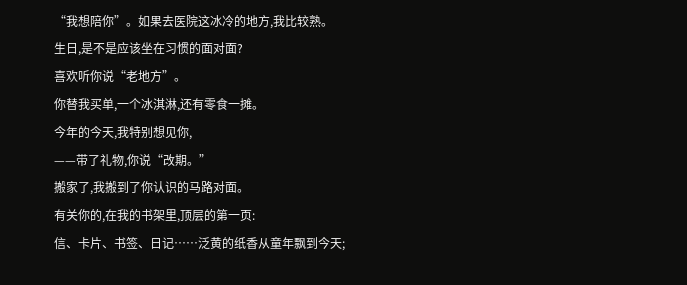“我想陪你”。如果去医院这冰冷的地方,我比较熟。
生日,是不是应该坐在习惯的面对面?
喜欢听你说“老地方”。
你替我买单,一个冰淇淋,还有零食一摊。
今年的今天,我特别想见你,
——带了礼物,你说“改期。”
搬家了,我搬到了你认识的马路对面。
有关你的,在我的书架里,顶层的第一页:
信、卡片、书签、日记……泛黄的纸香从童年飘到今天;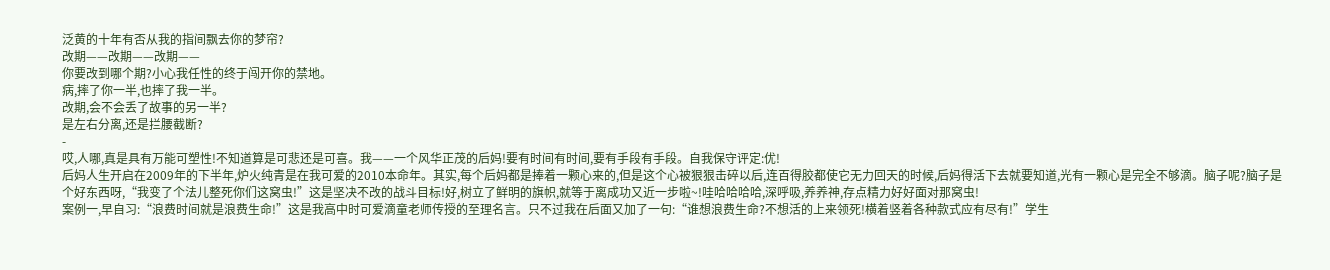泛黄的十年有否从我的指间飘去你的梦帘?
改期——改期——改期——
你要改到哪个期?小心我任性的终于闯开你的禁地。
病,摔了你一半,也摔了我一半。
改期,会不会丢了故事的另一半?
是左右分离,还是拦腰截断?
-
哎,人哪,真是具有万能可塑性!不知道算是可悲还是可喜。我——一个风华正茂的后妈!要有时间有时间,要有手段有手段。自我保守评定:优!
后妈人生开启在2009年的下半年,炉火纯青是在我可爱的2010本命年。其实,每个后妈都是捧着一颗心来的,但是这个心被狠狠击碎以后,连百得胶都使它无力回天的时候,后妈得活下去就要知道,光有一颗心是完全不够滴。脑子呢?脑子是个好东西呀,“我变了个法儿整死你们这窝虫!”这是坚决不改的战斗目标!好,树立了鲜明的旗帜,就等于离成功又近一步啦~!哇哈哈哈哈,深呼吸,养养神,存点精力好好面对那窝虫!
案例一,早自习:“浪费时间就是浪费生命!”这是我高中时可爱滴童老师传授的至理名言。只不过我在后面又加了一句:“谁想浪费生命?不想活的上来领死!横着竖着各种款式应有尽有!”学生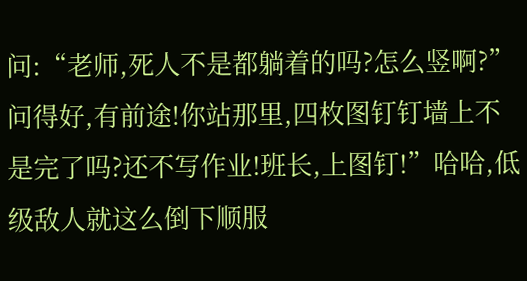问:“老师,死人不是都躺着的吗?怎么竖啊?”问得好,有前途!你站那里,四枚图钉钉墙上不是完了吗?还不写作业!班长,上图钉!”哈哈,低级敌人就这么倒下顺服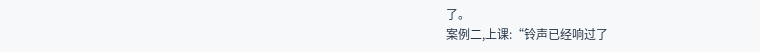了。
案例二,上课:“铃声已经响过了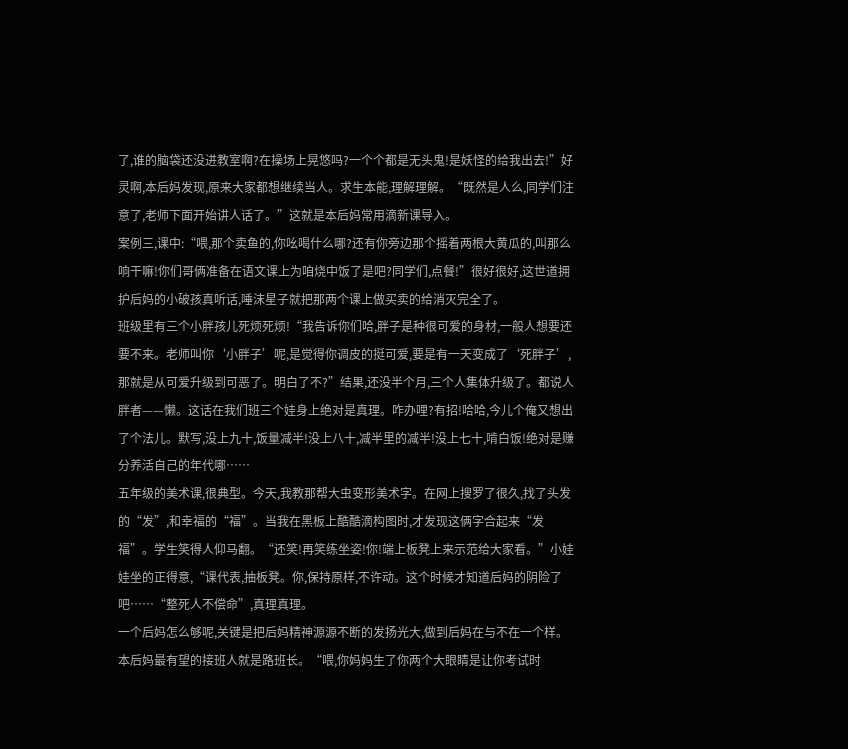了,谁的脑袋还没进教室啊?在操场上晃悠吗?一个个都是无头鬼!是妖怪的给我出去!”好灵啊,本后妈发现,原来大家都想继续当人。求生本能,理解理解。“既然是人么,同学们注意了,老师下面开始讲人话了。”这就是本后妈常用滴新课导入。
案例三,课中:“喂,那个卖鱼的,你吆喝什么哪?还有你旁边那个摇着两根大黄瓜的,叫那么响干嘛!你们哥俩准备在语文课上为咱烧中饭了是吧?同学们,点餐!”很好很好,这世道拥护后妈的小破孩真听话,唾沫星子就把那两个课上做买卖的给消灭完全了。
班级里有三个小胖孩儿死烦死烦!“我告诉你们哈,胖子是种很可爱的身材,一般人想要还要不来。老师叫你‘小胖子’呢,是觉得你调皮的挺可爱,要是有一天变成了‘死胖子’,那就是从可爱升级到可恶了。明白了不?”结果,还没半个月,三个人集体升级了。都说人胖者——懒。这话在我们班三个娃身上绝对是真理。咋办哩?有招!哈哈,今儿个俺又想出了个法儿。默写,没上九十,饭量减半!没上八十,减半里的减半!没上七十,啃白饭!绝对是赚分养活自己的年代哪……
五年级的美术课,很典型。今天,我教那帮大虫变形美术字。在网上搜罗了很久,找了头发的“发”,和幸福的“福”。当我在黑板上酷酷滴构图时,才发现这俩字合起来“发福”。学生笑得人仰马翻。“还笑!再笑练坐姿!你!端上板凳上来示范给大家看。”小娃娃坐的正得意,“课代表,抽板凳。你,保持原样,不许动。这个时候才知道后妈的阴险了吧……“整死人不偿命”,真理真理。
一个后妈怎么够呢,关键是把后妈精神源源不断的发扬光大,做到后妈在与不在一个样。本后妈最有望的接班人就是路班长。“喂,你妈妈生了你两个大眼睛是让你考试时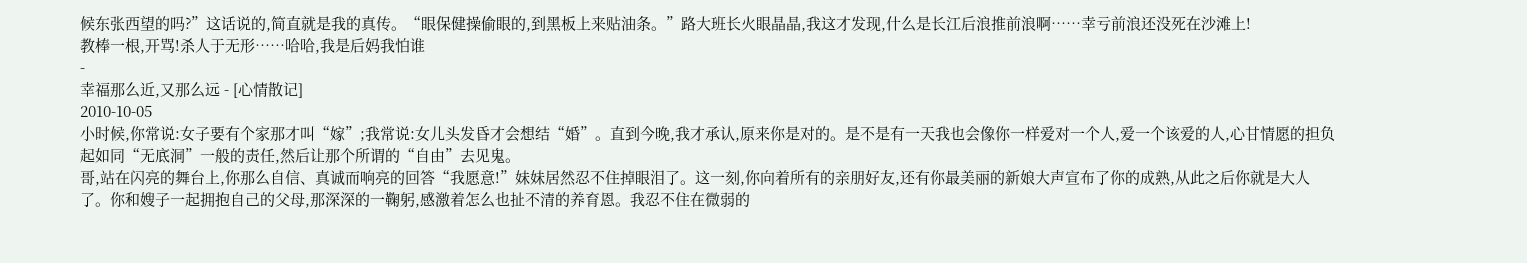候东张西望的吗?”这话说的,简直就是我的真传。“眼保健操偷眼的,到黑板上来贴油条。”路大班长火眼晶晶,我这才发现,什么是长江后浪推前浪啊……幸亏前浪还没死在沙滩上!
教棒一根,开骂!杀人于无形……哈哈,我是后妈我怕谁
-
幸福那么近,又那么远 - [心情散记]
2010-10-05
小时候,你常说:女子要有个家那才叫“嫁”;我常说:女儿头发昏才会想结“婚”。直到今晚,我才承认,原来你是对的。是不是有一天我也会像你一样爱对一个人,爱一个该爱的人,心甘情愿的担负起如同“无底洞”一般的责任,然后让那个所谓的“自由”去见鬼。
哥,站在闪亮的舞台上,你那么自信、真诚而响亮的回答“我愿意!”妹妹居然忍不住掉眼泪了。这一刻,你向着所有的亲朋好友,还有你最美丽的新娘大声宣布了你的成熟,从此之后你就是大人了。你和嫂子一起拥抱自己的父母,那深深的一鞠躬,感激着怎么也扯不清的养育恩。我忍不住在微弱的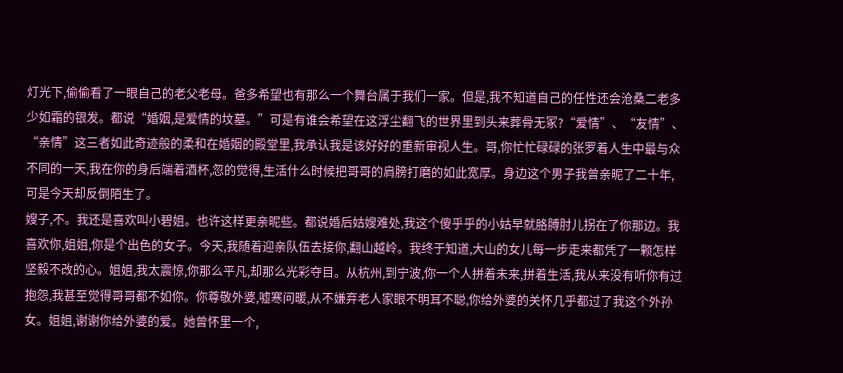灯光下,偷偷看了一眼自己的老父老母。爸多希望也有那么一个舞台属于我们一家。但是,我不知道自己的任性还会沧桑二老多少如霜的银发。都说“婚姻,是爱情的坟墓。”可是有谁会希望在这浮尘翻飞的世界里到头来葬骨无冢?“爱情”、“友情”、“亲情”这三者如此奇迹般的柔和在婚姻的殿堂里,我承认我是该好好的重新审视人生。哥,你忙忙碌碌的张罗着人生中最与众不同的一天,我在你的身后端着酒杯,忽的觉得,生活什么时候把哥哥的肩膀打磨的如此宽厚。身边这个男子我曾亲昵了二十年,可是今天却反倒陌生了。
嫂子,不。我还是喜欢叫小碧姐。也许这样更亲昵些。都说婚后姑嫂难处,我这个傻乎乎的小姑早就胳膊肘儿拐在了你那边。我喜欢你,姐姐,你是个出色的女子。今天,我随着迎亲队伍去接你,翻山越岭。我终于知道,大山的女儿每一步走来都凭了一颗怎样坚毅不改的心。姐姐,我太震惊,你那么平凡,却那么光彩夺目。从杭州,到宁波,你一个人拼着未来,拼着生活,我从来没有听你有过抱怨,我甚至觉得哥哥都不如你。你尊敬外婆,嘘寒问暖,从不嫌弃老人家眼不明耳不聪,你给外婆的关怀几乎都过了我这个外孙女。姐姐,谢谢你给外婆的爱。她曾怀里一个,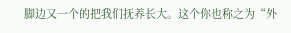脚边又一个的把我们抚养长大。这个你也称之为“外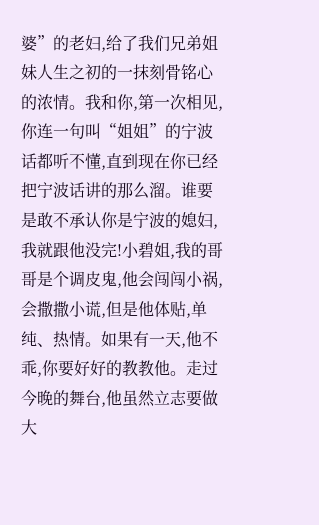婆”的老妇,给了我们兄弟姐妹人生之初的一抹刻骨铭心的浓情。我和你,第一次相见,你连一句叫“姐姐”的宁波话都听不懂,直到现在你已经把宁波话讲的那么溜。谁要是敢不承认你是宁波的媳妇,我就跟他没完!小碧姐,我的哥哥是个调皮鬼,他会闯闯小祸,会撒撒小谎,但是他体贴,单纯、热情。如果有一天,他不乖,你要好好的教教他。走过今晚的舞台,他虽然立志要做大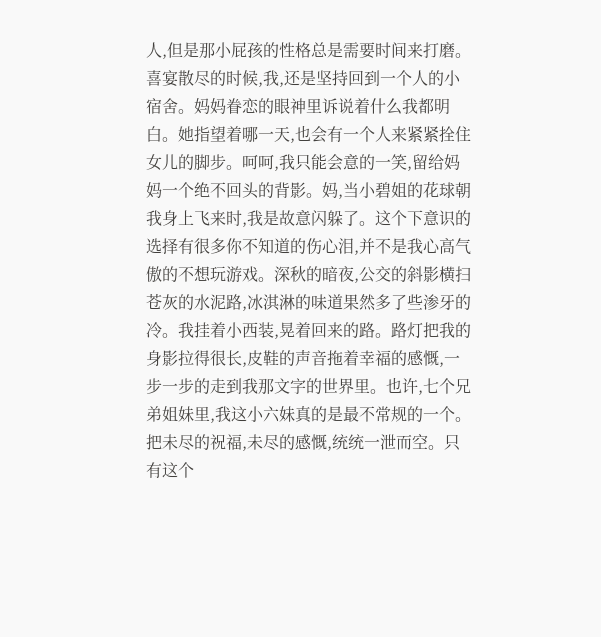人,但是那小屁孩的性格总是需要时间来打磨。
喜宴散尽的时候,我,还是坚持回到一个人的小宿舍。妈妈眷恋的眼神里诉说着什么我都明白。她指望着哪一天,也会有一个人来紧紧拴住女儿的脚步。呵呵,我只能会意的一笑,留给妈妈一个绝不回头的背影。妈,当小碧姐的花球朝我身上飞来时,我是故意闪躲了。这个下意识的选择有很多你不知道的伤心泪,并不是我心高气傲的不想玩游戏。深秋的暗夜,公交的斜影横扫苍灰的水泥路,冰淇淋的味道果然多了些渗牙的冷。我挂着小西装,晃着回来的路。路灯把我的身影拉得很长,皮鞋的声音拖着幸福的感慨,一步一步的走到我那文字的世界里。也许,七个兄弟姐妹里,我这小六妹真的是最不常规的一个。把未尽的祝福,未尽的感慨,统统一泄而空。只有这个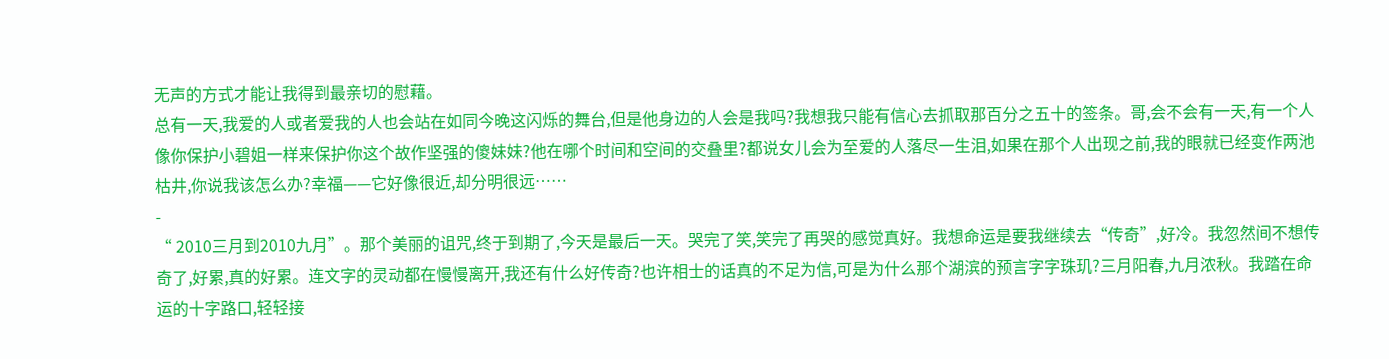无声的方式才能让我得到最亲切的慰藉。
总有一天,我爱的人或者爱我的人也会站在如同今晚这闪烁的舞台,但是他身边的人会是我吗?我想我只能有信心去抓取那百分之五十的签条。哥,会不会有一天,有一个人像你保护小碧姐一样来保护你这个故作坚强的傻妹妹?他在哪个时间和空间的交叠里?都说女儿会为至爱的人落尽一生泪,如果在那个人出现之前,我的眼就已经变作两池枯井,你说我该怎么办?幸福——它好像很近,却分明很远……
-
“ 2010三月到2010九月”。那个美丽的诅咒,终于到期了,今天是最后一天。哭完了笑,笑完了再哭的感觉真好。我想命运是要我继续去“传奇”,好冷。我忽然间不想传奇了,好累,真的好累。连文字的灵动都在慢慢离开,我还有什么好传奇?也许相士的话真的不足为信,可是为什么那个湖滨的预言字字珠玑?三月阳春,九月浓秋。我踏在命运的十字路口,轻轻接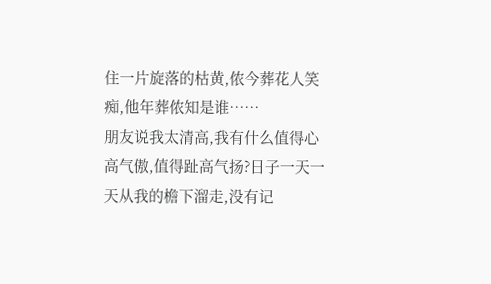住一片旋落的枯黄,侬今葬花人笑痴,他年葬侬知是谁……
朋友说我太清高,我有什么值得心高气傲,值得趾高气扬?日子一天一天从我的檐下溜走,没有记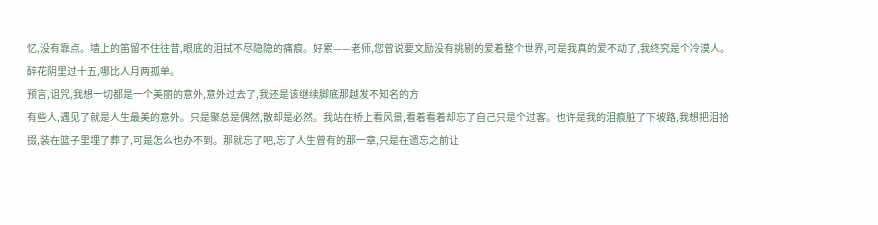忆,没有靠点。墙上的笛留不住往昔,眼底的泪拭不尽隐隐的痛痕。好累——老师,您曾说要文励没有挑剔的爱着整个世界,可是我真的爱不动了,我终究是个冷漠人。
醉花阴里过十五,哪比人月两孤单。
预言,诅咒,我想一切都是一个美丽的意外,意外过去了,我还是该继续脚底那越发不知名的方
有些人,遇见了就是人生最美的意外。只是聚总是偶然,散却是必然。我站在桥上看风景,看着看着却忘了自己只是个过客。也许是我的泪痕脏了下坡路,我想把泪拾掇,装在篮子里埋了葬了,可是怎么也办不到。那就忘了吧,忘了人生曾有的那一章,只是在遗忘之前让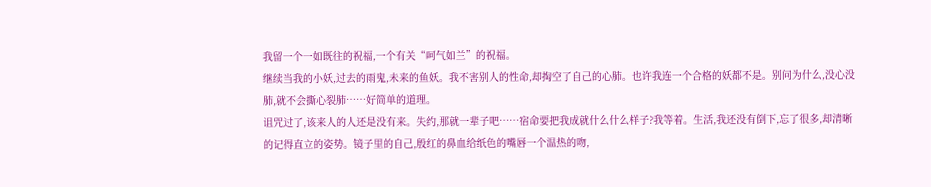我留一个一如既往的祝福,一个有关“呵气如兰”的祝福。
继续当我的小妖,过去的雨鬼,未来的鱼妖。我不害别人的性命,却掏空了自己的心肺。也许我连一个合格的妖都不是。别问为什么,没心没肺,就不会撕心裂肺……好简单的道理。
诅咒过了,该来人的人还是没有来。失约,那就一辈子吧……宿命要把我成就什么什么样子?我等着。生活,我还没有倒下,忘了很多,却清晰的记得直立的姿势。镜子里的自己,殷红的鼻血给纸色的嘴唇一个温热的吻,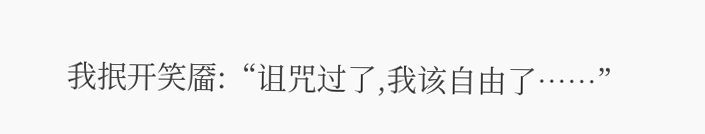我抿开笑靥:“诅咒过了,我该自由了……”